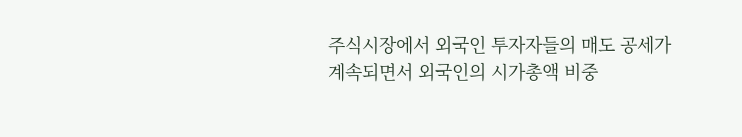주식시장에서 외국인 투자자들의 매도 공세가 계속되면서 외국인의 시가총액 비중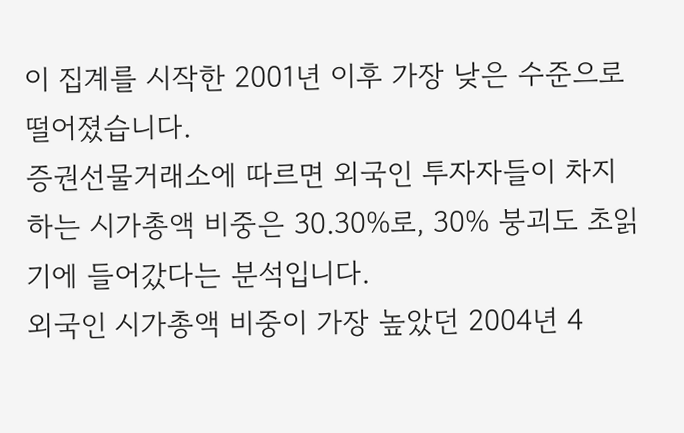이 집계를 시작한 2001년 이후 가장 낮은 수준으로 떨어졌습니다.
증권선물거래소에 따르면 외국인 투자자들이 차지하는 시가총액 비중은 30.30%로, 30% 붕괴도 초읽기에 들어갔다는 분석입니다.
외국인 시가총액 비중이 가장 높았던 2004년 4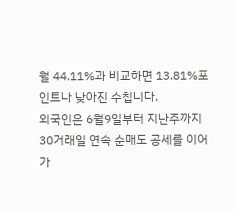월 44.11%과 비교하면 13.81%포인트나 낮아진 수칩니다.
외국인은 6월9일부터 지난주까지 30거래일 연속 순매도 공세를 이어가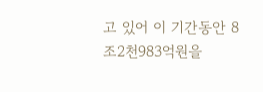고 있어 이 기간동안 8조2천983억원을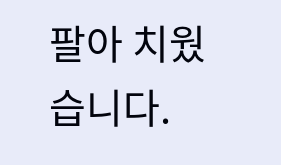팔아 치웠습니다.